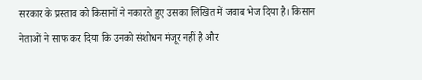सरकार के प्रस्ताव को किसानों ने नकारते हुए उसका लिखित में जवाब भेज दिया है। किसान नेताओं ने साफ कर दिया कि उनको संशोधन मंजूर नहीं है और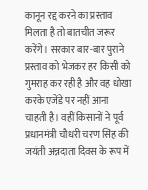कानून रद्द करने का प्रस्ताव मिलता है तो बातचीत जरूर करेंगे। सरकार बार-बार पुराने प्रस्ताव को भेजकर हर किसी को गुमराह कर रही है और वह धोखा करके एजेंडे पर नहीं आना चाहती है। वहीं किसानों ने पूर्व प्रधानमंत्री चौधरी चरण सिंह की जयंती अन्नदाता दिवस के रूप में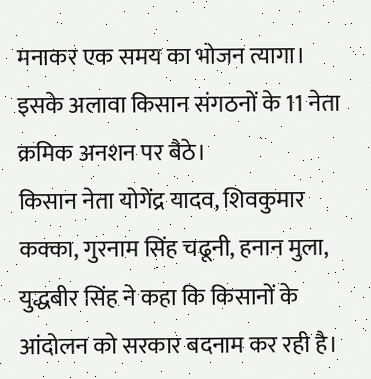मनाकर एक समय का भोजन त्यागा। इसके अलावा किसान संगठनों के 11 नेता क्रमिक अनशन पर बैठे।
किसान नेता योगेंद्र यादव, शिवकुमार कक्का, गुरनाम सिंह चढूनी, हनान मुला, युद्धबीर सिंह ने कहा कि किसानों के आंदोलन को सरकार बदनाम कर रही है।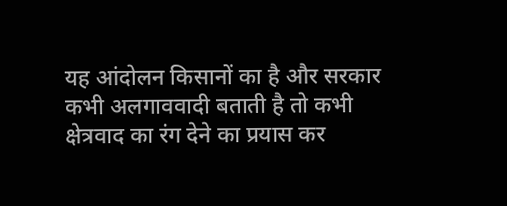यह आंदोलन किसानों का है और सरकार कभी अलगाववादी बताती है तो कभी क्षेत्रवाद का रंग देने का प्रयास कर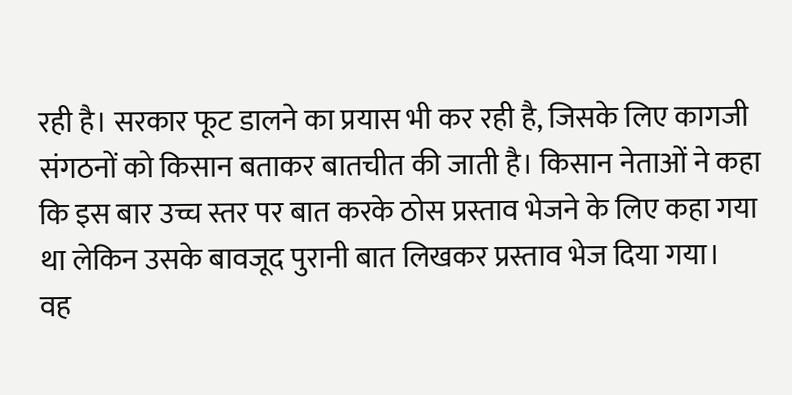रही है। सरकार फूट डालने का प्रयास भी कर रही है, जिसके लिए कागजी संगठनों को किसान बताकर बातचीत की जाती है। किसान नेताओं ने कहा कि इस बार उच्च स्तर पर बात करके ठोस प्रस्ताव भेजने के लिए कहा गया था लेकिन उसके बावजूद पुरानी बात लिखकर प्रस्ताव भेज दिया गया।
वह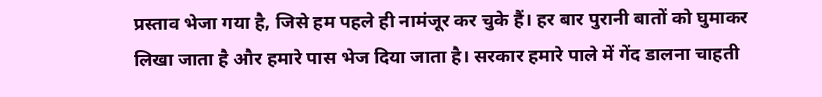प्रस्ताव भेजा गया है, जिसे हम पहले ही नामंजूर कर चुके हैं। हर बार पुरानी बातों को घुमाकर लिखा जाता है और हमारे पास भेज दिया जाता है। सरकार हमारे पाले में गेंद डालना चाहती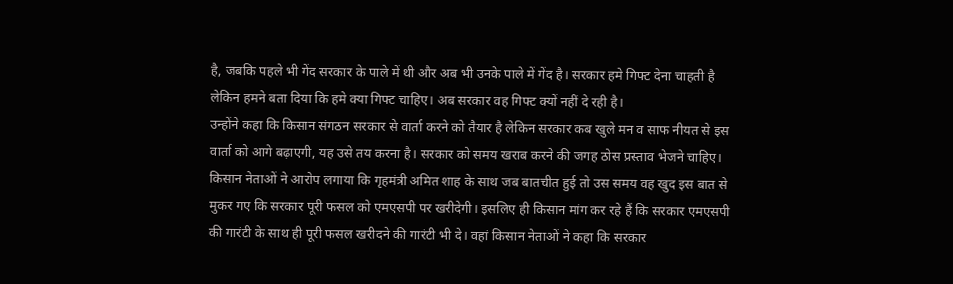है, जबकि पहले भी गेंद सरकार के पाले में थी और अब भी उनके पाले में गेंद है। सरकार हमे गिफ्ट देना चाहती है लेकिन हमने बता दिया कि हमे क्या गिफ्ट चाहिए। अब सरकार वह गिफ्ट क्यों नहीं दे रही है।
उन्होंने कहा कि किसान संगठन सरकार से वार्ता करने को तैयार है लेकिन सरकार कब खुले मन व साफ नीयत से इस वार्ता को आगे बढ़ाएगी, यह उसे तय करना है। सरकार को समय खराब करने की जगह ठोस प्रस्ताव भेजने चाहिए। किसान नेताओं ने आरोप लगाया कि गृहमंत्री अमित शाह के साथ जब बातचीत हुई तो उस समय वह खुद इस बात से मुकर गए कि सरकार पूरी फसल को एमएसपी पर खरीदेगी। इसलिए ही किसान मांग कर रहे हैं कि सरकार एमएसपी की गारंटी के साथ ही पूरी फसल खरीदने की गारंटी भी दे। वहां किसान नेताओं ने कहा कि सरकार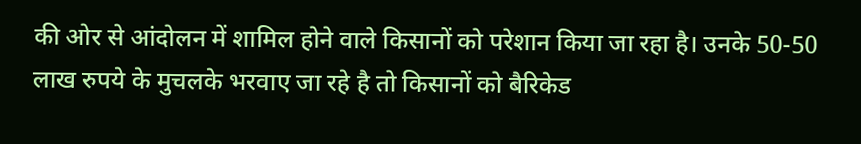की ओर से आंदोलन में शामिल होने वाले किसानों को परेशान किया जा रहा है। उनके 50-50 लाख रुपये के मुचलके भरवाए जा रहे है तो किसानों को बैरिकेड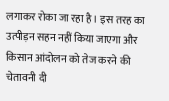लगाकर रोका जा रहा है। इस तरह का उत्पीड़न सहन नहीं किया जाएगा और किसान आंदोलन को तेज करने की चेतावनी दी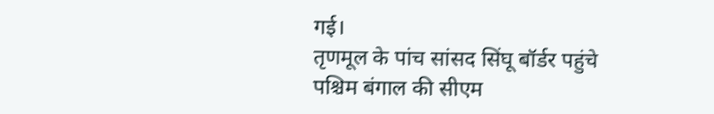गई।
तृणमूल के पांच सांसद सिंघू बॉर्डर पहुंचे
पश्चिम बंगाल की सीएम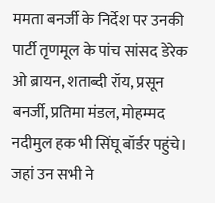ममता बनर्जी के निर्देश पर उनकी पार्टी तृणमूल के पांच सांसद डेरेक ओ ब्रायन, शताब्दी रॉय, प्रसून बनर्जी, प्रतिमा मंडल, मोहम्मद नदीमुल हक भी सिंघू बॉर्डर पहुंचे। जहां उन सभी ने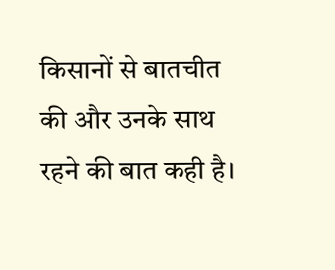किसानों से बातचीत की और उनके साथ रहने की बात कही है।